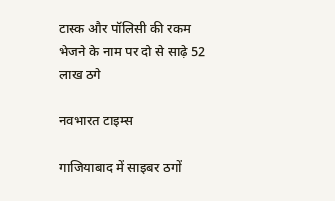टास्क और पॉलिसी की रकम भेजने के नाम पर दो से साढ़े 52 लाख ठगे

नवभारत टाइम्स

गाजियाबाद में साइबर ठगों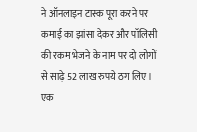ने ऑनलाइन टास्क पूरा करने पर कमाई का झांसा देकर और पॉलिसी की रकम भेजने के नाम पर दो लोगों से साढ़े 52 लाख रुपये ठग लिए। एक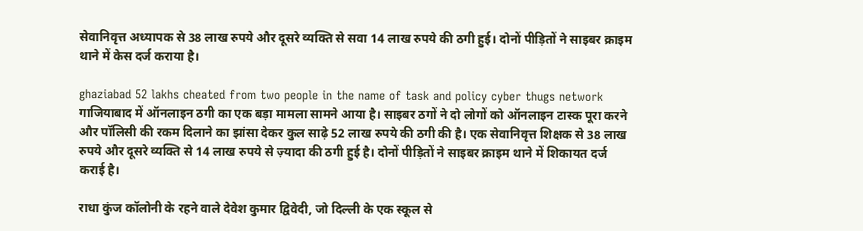सेवानिवृत्त अध्यापक से 38 लाख रुपये और दूसरे व्यक्ति से सवा 14 लाख रुपये की ठगी हुई। दोनों पीड़ितों ने साइबर क्राइम थाने में केस दर्ज कराया है।

ghaziabad 52 lakhs cheated from two people in the name of task and policy cyber thugs network
गाजियाबाद में ऑनलाइन ठगी का एक बड़ा मामला सामने आया है। साइबर ठगों ने दो लोगों को ऑनलाइन टास्क पूरा करने और पॉलिसी की रकम दिलाने का झांसा देकर कुल साढ़े 52 लाख रुपये की ठगी की है। एक सेवानिवृत्त शिक्षक से 38 लाख रुपये और दूसरे व्यक्ति से 14 लाख रुपये से ज़्यादा की ठगी हुई है। दोनों पीड़ितों ने साइबर क्राइम थाने में शिकायत दर्ज कराई है।

राधा कुंज कॉलोनी के रहने वाले देवेश कुमार द्विवेदी, जो दिल्ली के एक स्कूल से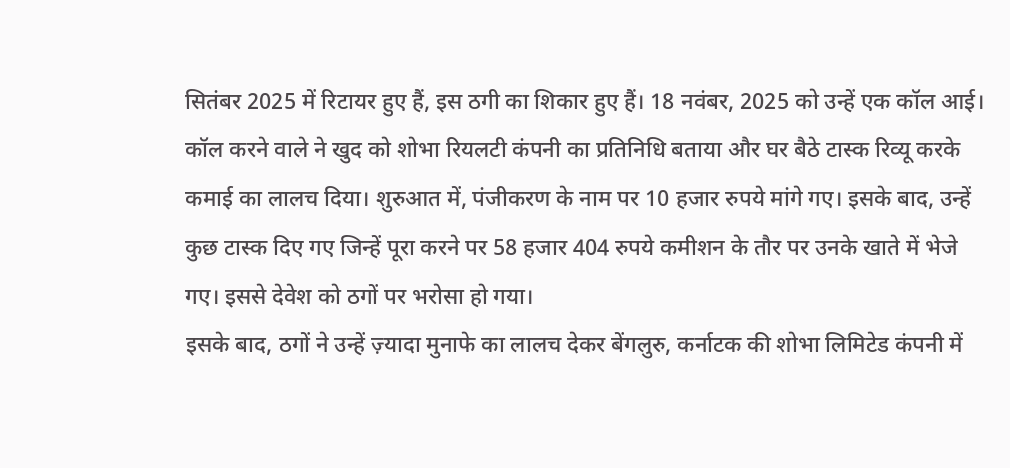सितंबर 2025 में रिटायर हुए हैं, इस ठगी का शिकार हुए हैं। 18 नवंबर, 2025 को उन्हें एक कॉल आई। कॉल करने वाले ने खुद को शोभा रियलटी कंपनी का प्रतिनिधि बताया और घर बैठे टास्क रिव्यू करके कमाई का लालच दिया। शुरुआत में, पंजीकरण के नाम पर 10 हजार रुपये मांगे गए। इसके बाद, उन्हें कुछ टास्क दिए गए जिन्हें पूरा करने पर 58 हजार 404 रुपये कमीशन के तौर पर उनके खाते में भेजे गए। इससे देवेश को ठगों पर भरोसा हो गया।
इसके बाद, ठगों ने उन्हें ज़्यादा मुनाफे का लालच देकर बेंगलुरु, कर्नाटक की शोभा लिमिटेड कंपनी में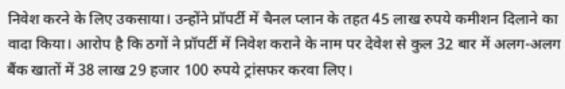निवेश करने के लिए उकसाया। उन्होंने प्रॉपर्टी में चैनल प्लान के तहत 45 लाख रुपये कमीशन दिलाने का वादा किया। आरोप है कि ठगों ने प्रॉपर्टी में निवेश कराने के नाम पर देवेश से कुल 32 बार में अलग-अलग बैंक खातों में 38 लाख 29 हजार 100 रुपये ट्रांसफर करवा लिए।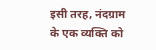इसी तरह, नंदग्राम के एक व्यक्ति को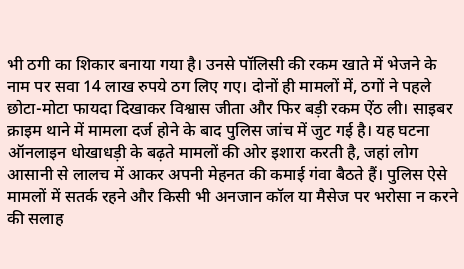भी ठगी का शिकार बनाया गया है। उनसे पॉलिसी की रकम खाते में भेजने के नाम पर सवा 14 लाख रुपये ठग लिए गए। दोनों ही मामलों में, ठगों ने पहले छोटा-मोटा फायदा दिखाकर विश्वास जीता और फिर बड़ी रकम ऐंठ ली। साइबर क्राइम थाने में मामला दर्ज होने के बाद पुलिस जांच में जुट गई है। यह घटना ऑनलाइन धोखाधड़ी के बढ़ते मामलों की ओर इशारा करती है, जहां लोग आसानी से लालच में आकर अपनी मेहनत की कमाई गंवा बैठते हैं। पुलिस ऐसे मामलों में सतर्क रहने और किसी भी अनजान कॉल या मैसेज पर भरोसा न करने की सलाह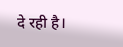दे रही है।